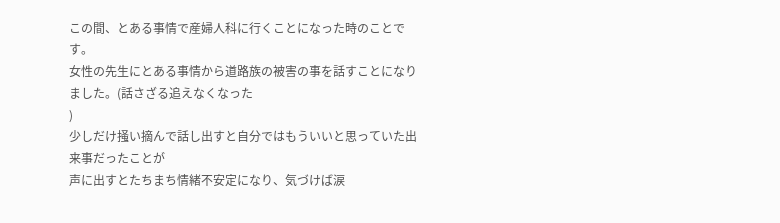この間、とある事情で産婦人科に行くことになった時のことです。
女性の先生にとある事情から道路族の被害の事を話すことになりました。(話さざる追えなくなった
)
少しだけ掻い摘んで話し出すと自分ではもういいと思っていた出来事だったことが
声に出すとたちまち情緒不安定になり、気づけば涙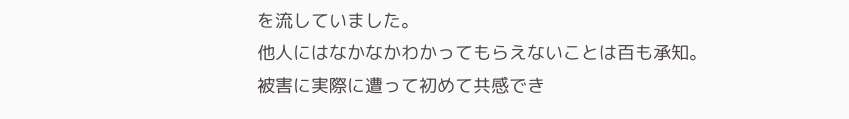を流していました。
他人にはなかなかわかってもらえないことは百も承知。
被害に実際に遭って初めて共感でき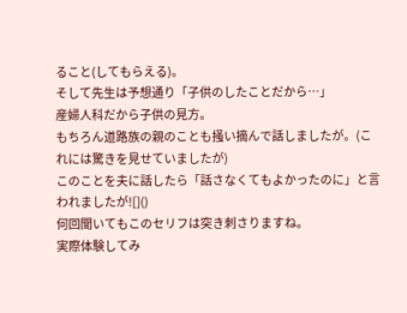ること(してもらえる)。
そして先生は予想通り「子供のしたことだから…」
産婦人科だから子供の見方。
もちろん道路族の親のことも掻い摘んで話しましたが。(これには驚きを見せていましたが)
このことを夫に話したら「話さなくてもよかったのに」と言われましたが![]()
何回聞いてもこのセリフは突き刺さりますね。
実際体験してみ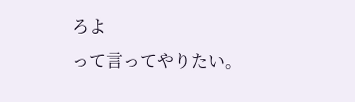ろよ
って言ってやりたい。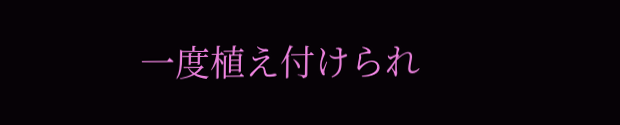一度植え付けられ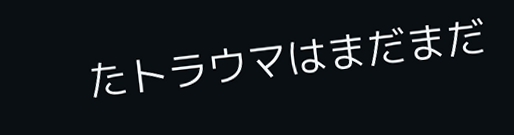たトラウマはまだまだ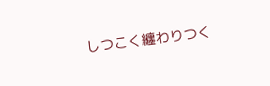しつこく纏わりつく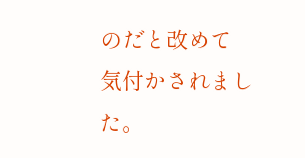のだと改めて
気付かされました。